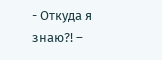- Откуда я знаю?! –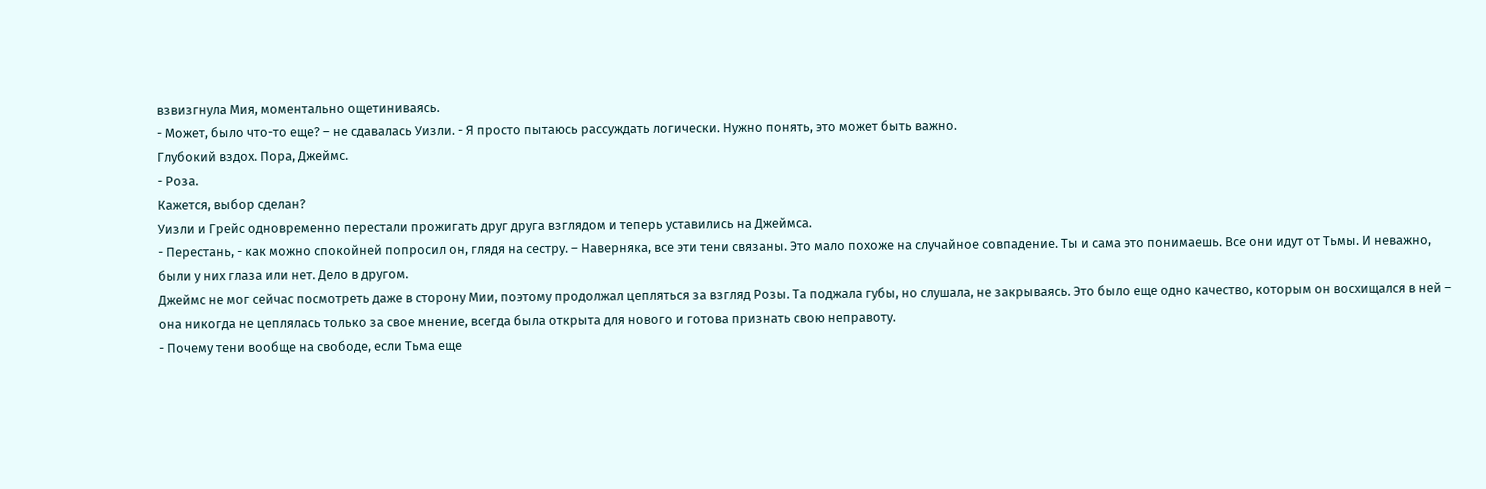взвизгнула Мия, моментально ощетиниваясь.
- Может, было что-то еще? – не сдавалась Уизли. - Я просто пытаюсь рассуждать логически. Нужно понять, это может быть важно.
Глубокий вздох. Пора, Джеймс.
- Роза.
Кажется, выбор сделан?
Уизли и Грейс одновременно перестали прожигать друг друга взглядом и теперь уставились на Джеймса.
- Перестань, - как можно спокойней попросил он, глядя на сестру. – Наверняка, все эти тени связаны. Это мало похоже на случайное совпадение. Ты и сама это понимаешь. Все они идут от Тьмы. И неважно, были у них глаза или нет. Дело в другом.
Джеймс не мог сейчас посмотреть даже в сторону Мии, поэтому продолжал цепляться за взгляд Розы. Та поджала губы, но слушала, не закрываясь. Это было еще одно качество, которым он восхищался в ней – она никогда не цеплялась только за свое мнение, всегда была открыта для нового и готова признать свою неправоту.
- Почему тени вообще на свободе, если Тьма еще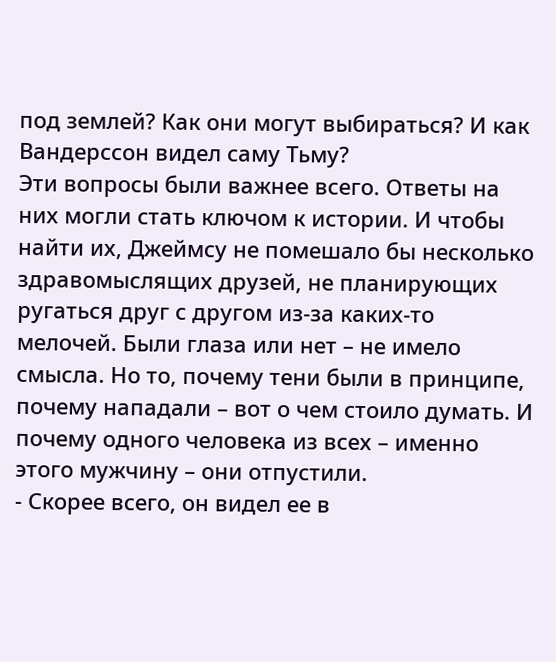под землей? Как они могут выбираться? И как Вандерссон видел саму Тьму?
Эти вопросы были важнее всего. Ответы на них могли стать ключом к истории. И чтобы найти их, Джеймсу не помешало бы несколько здравомыслящих друзей, не планирующих ругаться друг с другом из-за каких-то мелочей. Были глаза или нет – не имело смысла. Но то, почему тени были в принципе, почему нападали – вот о чем стоило думать. И почему одного человека из всех – именно этого мужчину – они отпустили.
- Скорее всего, он видел ее в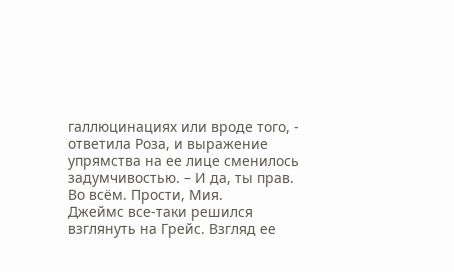галлюцинациях или вроде того, - ответила Роза, и выражение упрямства на ее лице сменилось задумчивостью. – И да, ты прав. Во всём. Прости, Мия.
Джеймс все-таки решился взглянуть на Грейс. Взгляд ее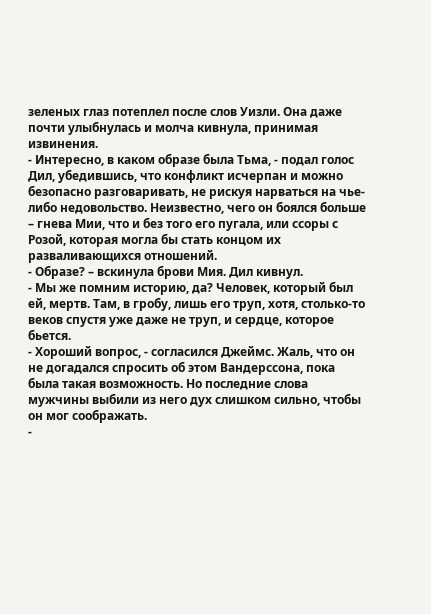зеленых глаз потеплел после слов Уизли. Она даже почти улыбнулась и молча кивнула, принимая извинения.
- Интересно, в каком образе была Тьма, - подал голос Дил, убедившись, что конфликт исчерпан и можно безопасно разговаривать, не рискуя нарваться на чье-либо недовольство. Неизвестно, чего он боялся больше – гнева Мии, что и без того его пугала, или ссоры с Розой, которая могла бы стать концом их разваливающихся отношений.
- Образе? – вскинула брови Мия. Дил кивнул.
- Мы же помним историю, да? Человек, который был ей, мертв. Там, в гробу, лишь его труп, хотя, столько-то веков спустя уже даже не труп, и сердце, которое бьется.
- Хороший вопрос, - согласился Джеймс. Жаль, что он не догадался спросить об этом Вандерссона, пока была такая возможность. Но последние слова мужчины выбили из него дух слишком сильно, чтобы он мог соображать.
-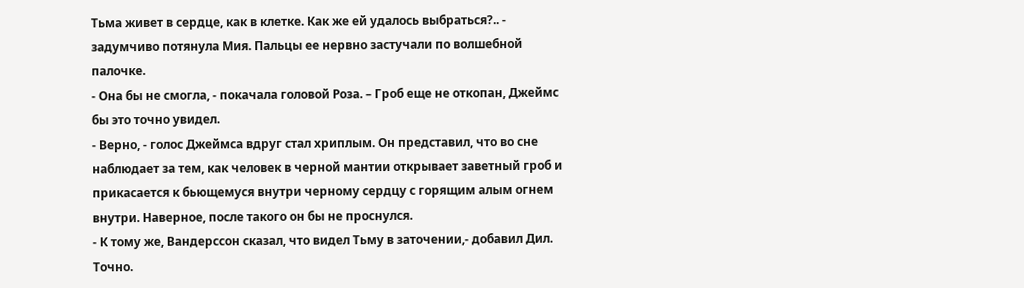Тьма живет в сердце, как в клетке. Как же ей удалось выбраться?.. - задумчиво потянула Мия. Пальцы ее нервно застучали по волшебной палочке.
- Она бы не смогла, - покачала головой Роза. – Гроб еще не откопан, Джеймс бы это точно увидел.
- Верно, - голос Джеймса вдруг стал хриплым. Он представил, что во сне наблюдает за тем, как человек в черной мантии открывает заветный гроб и прикасается к бьющемуся внутри черному сердцу с горящим алым огнем внутри. Наверное, после такого он бы не проснулся.
- К тому же, Вандерссон сказал, что видел Тьму в заточении,- добавил Дил.
Точно.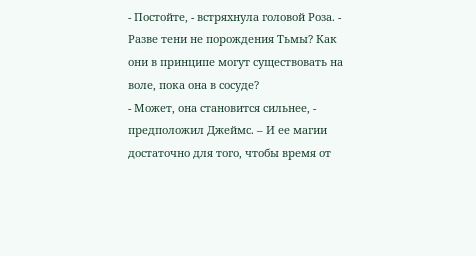- Постойте, - встряхнула головой Роза. - Разве тени не порождения Тьмы? Как они в принципе могут существовать на воле, пока она в сосуде?
- Может, она становится сильнее, - предположил Джеймс. – И ее магии достаточно для того, чтобы время от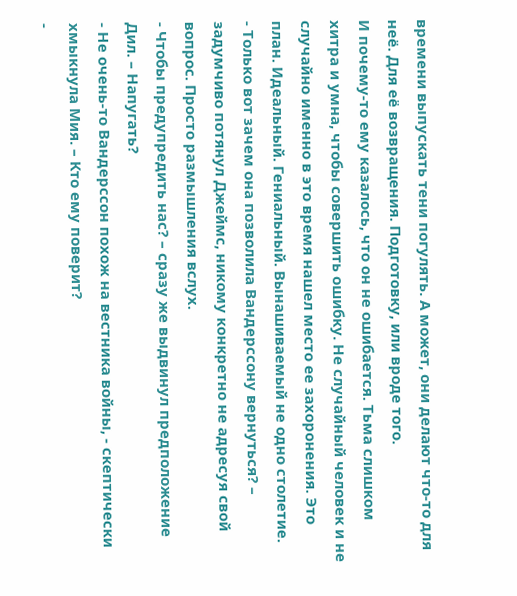времени выпускать тени погулять. А может, они делают что-то для неё. Для её возвращения. Подготовку, или вроде того.
И почему-то ему казалось, что он не ошибается. Тьма слишком хитра и умна, чтобы совершить ошибку. Не случайный человек и не случайно именно в это время нашел место ее захоронения. Это план. Идеальный. Гениальный. Вынашиваемый не одно столетие.
- Только вот зачем она позволила Вандерссону вернуться? – задумчиво потянул Джеймс, никому конкретно не адресуя свой вопрос. Просто размышления вслух.
- Чтобы предупредить нас? – сразу же выдвинул предположение Дил. – Напугать?
- Не очень-то Вандерссон похож на вестника войны, - скептически хмыкнула Мия. – Кто ему поверит?
-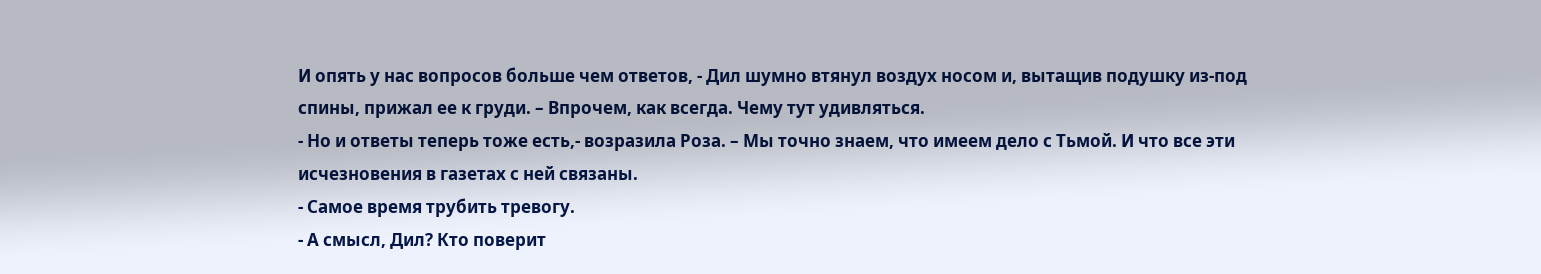И опять у нас вопросов больше чем ответов, - Дил шумно втянул воздух носом и, вытащив подушку из-под спины, прижал ее к груди. – Впрочем, как всегда. Чему тут удивляться.
- Но и ответы теперь тоже есть,- возразила Роза. – Мы точно знаем, что имеем дело с Тьмой. И что все эти исчезновения в газетах с ней связаны.
- Самое время трубить тревогу.
- А смысл, Дил? Кто поверит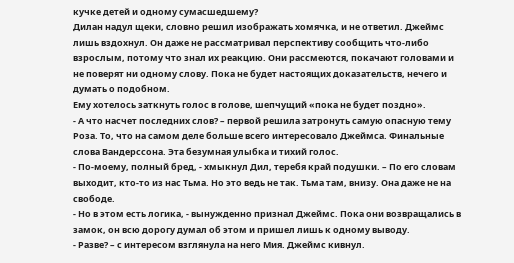кучке детей и одному сумасшедшему?
Дилан надул щеки, словно решил изображать хомячка, и не ответил. Джеймс лишь вздохнул. Он даже не рассматривал перспективу сообщить что-либо взрослым, потому что знал их реакцию. Они рассмеются, покачают головами и не поверят ни одному слову. Пока не будет настоящих доказательств, нечего и думать о подобном.
Ему хотелось заткнуть голос в голове, шепчущий «пока не будет поздно».
- А что насчет последних слов? – первой решила затронуть самую опасную тему Роза. То, что на самом деле больше всего интересовало Джеймса. Финальные слова Вандерссона. Эта безумная улыбка и тихий голос.
- По-моему, полный бред, - хмыкнул Дил, теребя край подушки. – По его словам выходит, кто-то из нас Тьма. Но это ведь не так. Тьма там, внизу. Она даже не на свободе.
- Но в этом есть логика, - вынужденно признал Джеймс. Пока они возвращались в замок, он всю дорогу думал об этом и пришел лишь к одному выводу.
- Разве? – с интересом взглянула на него Мия. Джеймс кивнул.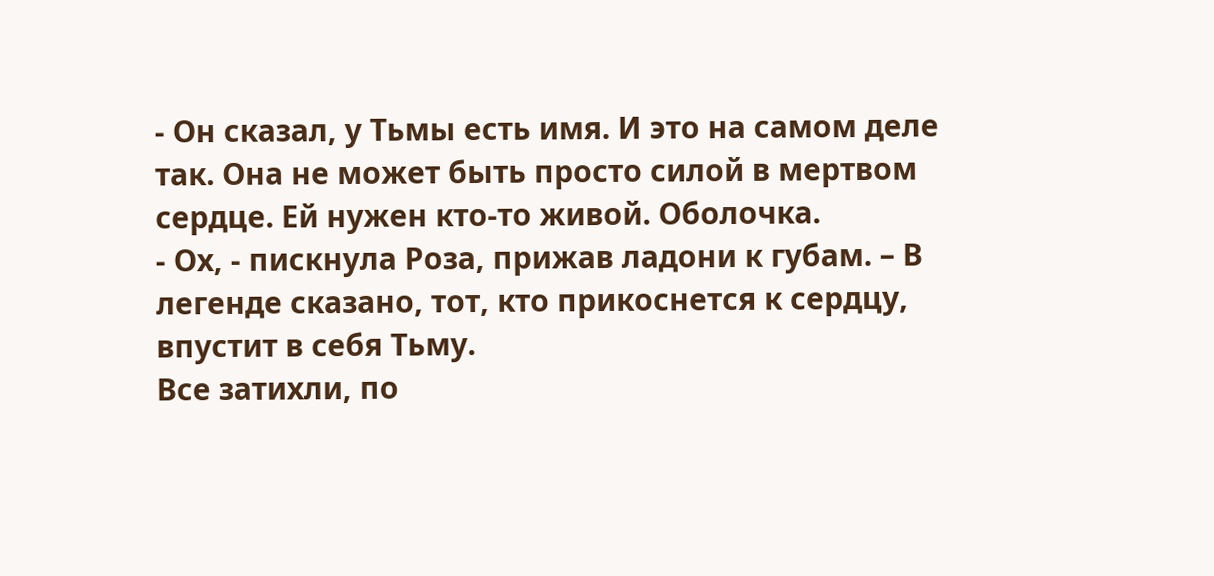- Он сказал, у Тьмы есть имя. И это на самом деле так. Она не может быть просто силой в мертвом сердце. Ей нужен кто-то живой. Оболочка.
- Ох, - пискнула Роза, прижав ладони к губам. – В легенде сказано, тот, кто прикоснется к сердцу, впустит в себя Тьму.
Все затихли, по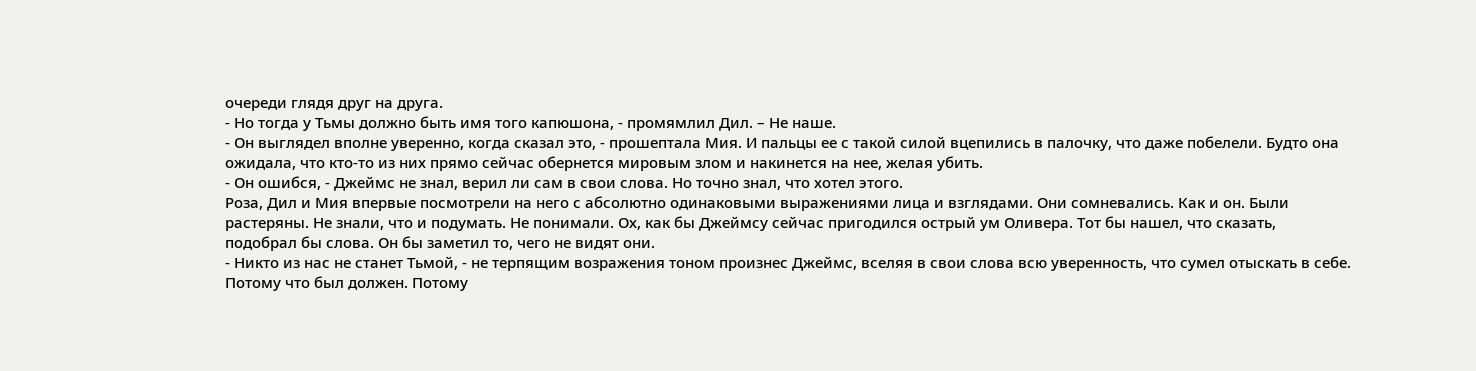очереди глядя друг на друга.
- Но тогда у Тьмы должно быть имя того капюшона, - промямлил Дил. – Не наше.
- Он выглядел вполне уверенно, когда сказал это, - прошептала Мия. И пальцы ее с такой силой вцепились в палочку, что даже побелели. Будто она ожидала, что кто-то из них прямо сейчас обернется мировым злом и накинется на нее, желая убить.
- Он ошибся, - Джеймс не знал, верил ли сам в свои слова. Но точно знал, что хотел этого.
Роза, Дил и Мия впервые посмотрели на него с абсолютно одинаковыми выражениями лица и взглядами. Они сомневались. Как и он. Были растеряны. Не знали, что и подумать. Не понимали. Ох, как бы Джеймсу сейчас пригодился острый ум Оливера. Тот бы нашел, что сказать, подобрал бы слова. Он бы заметил то, чего не видят они.
- Никто из нас не станет Тьмой, - не терпящим возражения тоном произнес Джеймс, вселяя в свои слова всю уверенность, что сумел отыскать в себе. Потому что был должен. Потому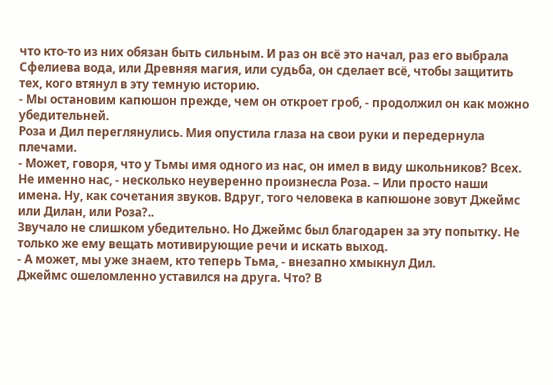что кто-то из них обязан быть сильным. И раз он всё это начал, раз его выбрала Сфелиева вода, или Древняя магия, или судьба, он сделает всё, чтобы защитить тех, кого втянул в эту темную историю.
- Мы остановим капюшон прежде, чем он откроет гроб, - продолжил он как можно убедительней.
Роза и Дил переглянулись. Мия опустила глаза на свои руки и передернула плечами.
- Может, говоря, что у Тьмы имя одного из нас, он имел в виду школьников? Всех. Не именно нас, - несколько неуверенно произнесла Роза. – Или просто наши имена. Ну, как сочетания звуков. Вдруг, того человека в капюшоне зовут Джеймс или Дилан, или Роза?..
Звучало не слишком убедительно. Но Джеймс был благодарен за эту попытку. Не только же ему вещать мотивирующие речи и искать выход.
- А может, мы уже знаем, кто теперь Тьма, - внезапно хмыкнул Дил.
Джеймс ошеломленно уставился на друга. Что? В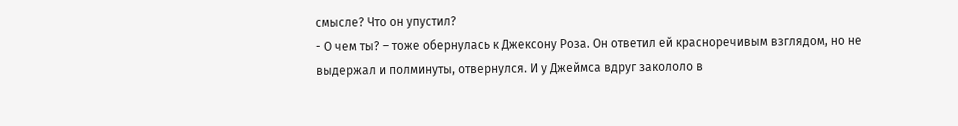смысле? Что он упустил?
- О чем ты? – тоже обернулась к Джексону Роза. Он ответил ей красноречивым взглядом, но не выдержал и полминуты, отвернулся. И у Джеймса вдруг закололо в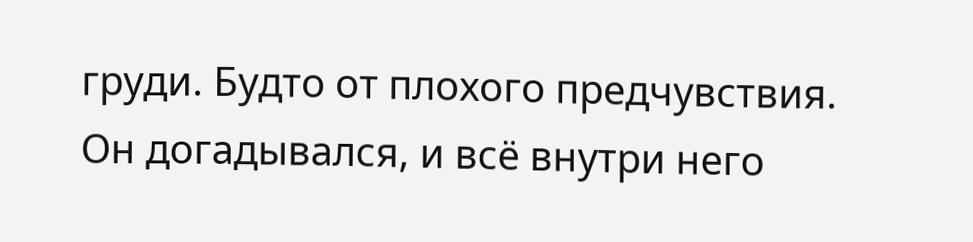груди. Будто от плохого предчувствия.
Он догадывался, и всё внутри него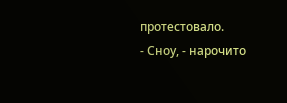протестовало.
- Сноу, - нарочито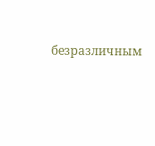безразличным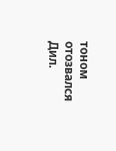тоном отозвался Дил.